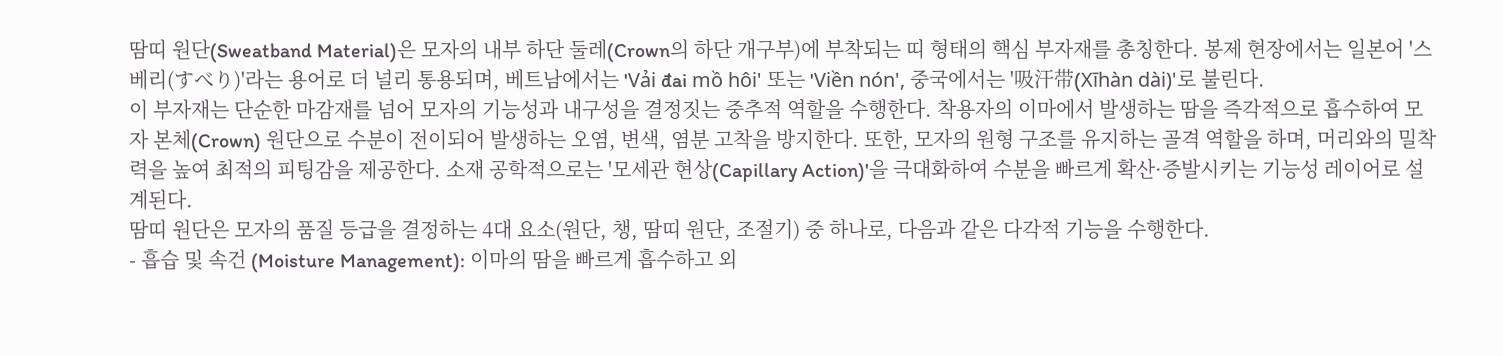땀띠 원단(Sweatband Material)은 모자의 내부 하단 둘레(Crown의 하단 개구부)에 부착되는 띠 형태의 핵심 부자재를 총칭한다. 봉제 현장에서는 일본어 '스베리(すべり)'라는 용어로 더 널리 통용되며, 베트남에서는 'Vải đai mồ hôi' 또는 'Viền nón', 중국에서는 '吸汗带(Xīhàn dài)'로 불린다.
이 부자재는 단순한 마감재를 넘어 모자의 기능성과 내구성을 결정짓는 중추적 역할을 수행한다. 착용자의 이마에서 발생하는 땀을 즉각적으로 흡수하여 모자 본체(Crown) 원단으로 수분이 전이되어 발생하는 오염, 변색, 염분 고착을 방지한다. 또한, 모자의 원형 구조를 유지하는 골격 역할을 하며, 머리와의 밀착력을 높여 최적의 피팅감을 제공한다. 소재 공학적으로는 '모세관 현상(Capillary Action)'을 극대화하여 수분을 빠르게 확산·증발시키는 기능성 레이어로 설계된다.
땀띠 원단은 모자의 품질 등급을 결정하는 4대 요소(원단, 챙, 땀띠 원단, 조절기) 중 하나로, 다음과 같은 다각적 기능을 수행한다.
- 흡습 및 속건 (Moisture Management): 이마의 땀을 빠르게 흡수하고 외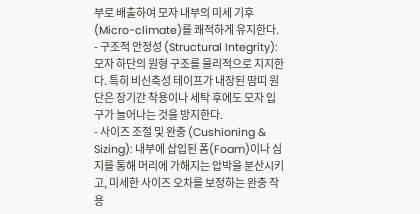부로 배출하여 모자 내부의 미세 기후(Micro-climate)를 쾌적하게 유지한다.
- 구조적 안정성 (Structural Integrity): 모자 하단의 원형 구조를 물리적으로 지지한다. 특히 비신축성 테이프가 내장된 땀띠 원단은 장기간 착용이나 세탁 후에도 모자 입구가 늘어나는 것을 방지한다.
- 사이즈 조절 및 완충 (Cushioning & Sizing): 내부에 삽입된 폼(Foam)이나 심지를 통해 머리에 가해지는 압박을 분산시키고, 미세한 사이즈 오차를 보정하는 완충 작용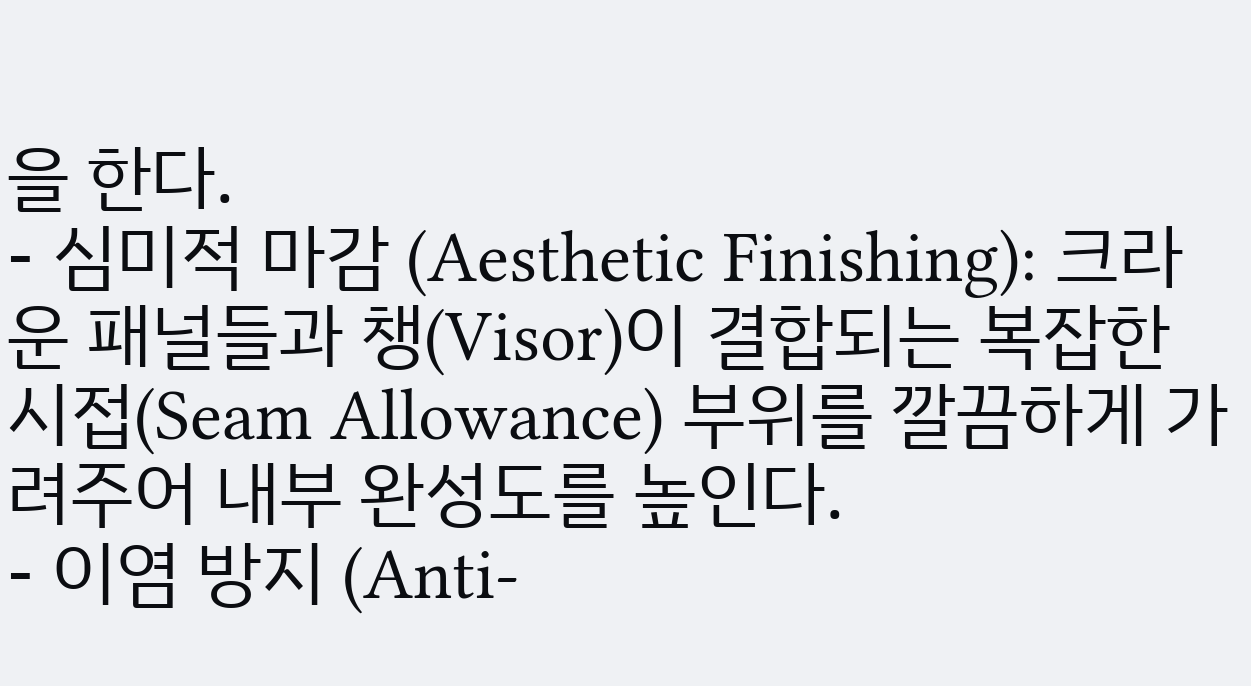을 한다.
- 심미적 마감 (Aesthetic Finishing): 크라운 패널들과 챙(Visor)이 결합되는 복잡한 시접(Seam Allowance) 부위를 깔끔하게 가려주어 내부 완성도를 높인다.
- 이염 방지 (Anti-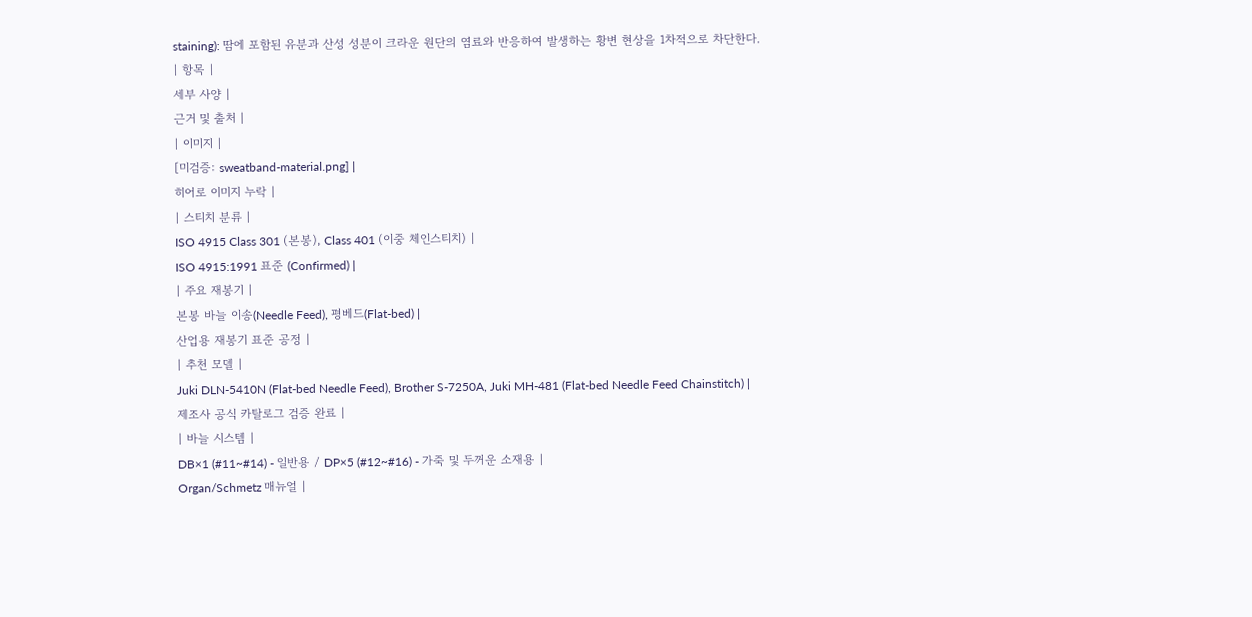staining): 땀에 포함된 유분과 산성 성분이 크라운 원단의 염료와 반응하여 발생하는 황변 현상을 1차적으로 차단한다.
| 항목 |
세부 사양 |
근거 및 출처 |
| 이미지 |
[미검증: sweatband-material.png] |
히어로 이미지 누락 |
| 스티치 분류 |
ISO 4915 Class 301 (본봉), Class 401 (이중 체인스티치) |
ISO 4915:1991 표준 (Confirmed) |
| 주요 재봉기 |
본봉 바늘 이송(Needle Feed), 평베드(Flat-bed) |
산업용 재봉기 표준 공정 |
| 추천 모델 |
Juki DLN-5410N (Flat-bed Needle Feed), Brother S-7250A, Juki MH-481 (Flat-bed Needle Feed Chainstitch) |
제조사 공식 카탈로그 검증 완료 |
| 바늘 시스템 |
DB×1 (#11~#14) - 일반용 / DP×5 (#12~#16) - 가죽 및 두꺼운 소재용 |
Organ/Schmetz 매뉴얼 |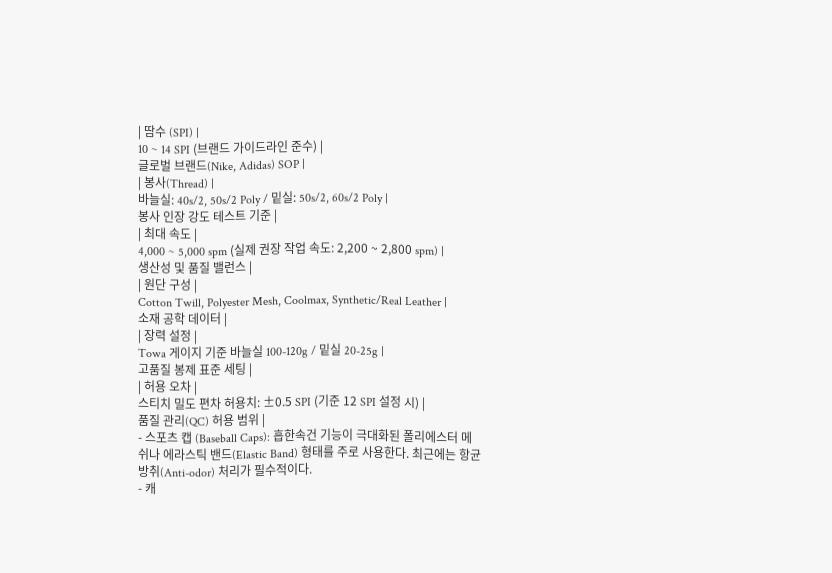| 땀수 (SPI) |
10 ~ 14 SPI (브랜드 가이드라인 준수) |
글로벌 브랜드(Nike, Adidas) SOP |
| 봉사(Thread) |
바늘실: 40s/2, 50s/2 Poly / 밑실: 50s/2, 60s/2 Poly |
봉사 인장 강도 테스트 기준 |
| 최대 속도 |
4,000 ~ 5,000 spm (실제 권장 작업 속도: 2,200 ~ 2,800 spm) |
생산성 및 품질 밸런스 |
| 원단 구성 |
Cotton Twill, Polyester Mesh, Coolmax, Synthetic/Real Leather |
소재 공학 데이터 |
| 장력 설정 |
Towa 게이지 기준 바늘실 100-120g / 밑실 20-25g |
고품질 봉제 표준 세팅 |
| 허용 오차 |
스티치 밀도 편차 허용치: ±0.5 SPI (기준 12 SPI 설정 시) |
품질 관리(QC) 허용 범위 |
- 스포츠 캡 (Baseball Caps): 흡한속건 기능이 극대화된 폴리에스터 메쉬나 에라스틱 밴드(Elastic Band) 형태를 주로 사용한다. 최근에는 항균 방취(Anti-odor) 처리가 필수적이다.
- 캐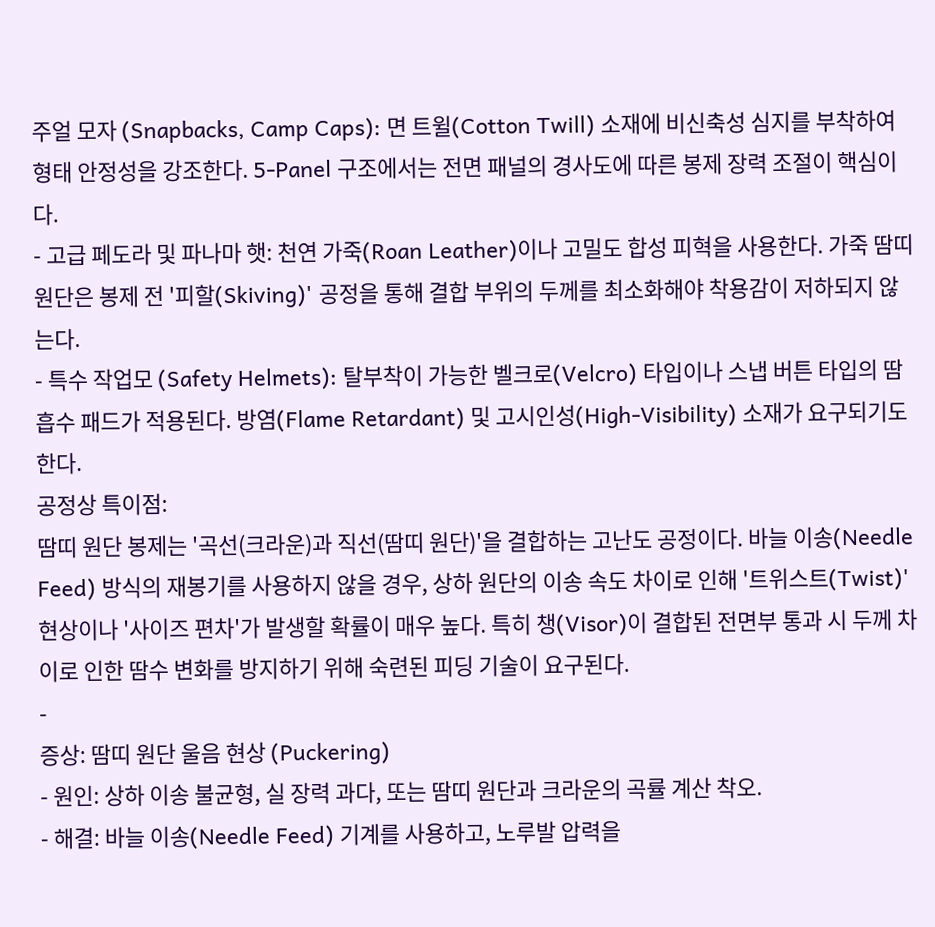주얼 모자 (Snapbacks, Camp Caps): 면 트윌(Cotton Twill) 소재에 비신축성 심지를 부착하여 형태 안정성을 강조한다. 5-Panel 구조에서는 전면 패널의 경사도에 따른 봉제 장력 조절이 핵심이다.
- 고급 페도라 및 파나마 햇: 천연 가죽(Roan Leather)이나 고밀도 합성 피혁을 사용한다. 가죽 땀띠 원단은 봉제 전 '피할(Skiving)' 공정을 통해 결합 부위의 두께를 최소화해야 착용감이 저하되지 않는다.
- 특수 작업모 (Safety Helmets): 탈부착이 가능한 벨크로(Velcro) 타입이나 스냅 버튼 타입의 땀 흡수 패드가 적용된다. 방염(Flame Retardant) 및 고시인성(High-Visibility) 소재가 요구되기도 한다.
공정상 특이점:
땀띠 원단 봉제는 '곡선(크라운)과 직선(땀띠 원단)'을 결합하는 고난도 공정이다. 바늘 이송(Needle Feed) 방식의 재봉기를 사용하지 않을 경우, 상하 원단의 이송 속도 차이로 인해 '트위스트(Twist)' 현상이나 '사이즈 편차'가 발생할 확률이 매우 높다. 특히 챙(Visor)이 결합된 전면부 통과 시 두께 차이로 인한 땀수 변화를 방지하기 위해 숙련된 피딩 기술이 요구된다.
-
증상: 땀띠 원단 울음 현상 (Puckering)
- 원인: 상하 이송 불균형, 실 장력 과다, 또는 땀띠 원단과 크라운의 곡률 계산 착오.
- 해결: 바늘 이송(Needle Feed) 기계를 사용하고, 노루발 압력을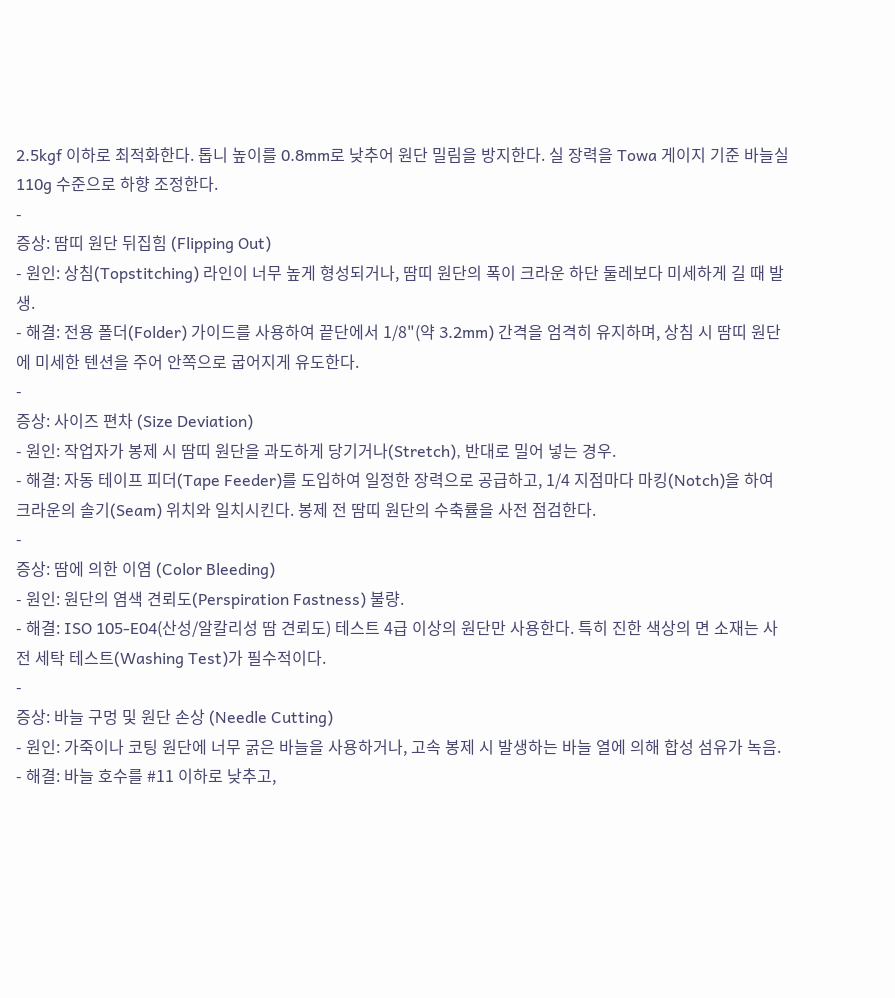2.5kgf 이하로 최적화한다. 톱니 높이를 0.8mm로 낮추어 원단 밀림을 방지한다. 실 장력을 Towa 게이지 기준 바늘실 110g 수준으로 하향 조정한다.
-
증상: 땀띠 원단 뒤집힘 (Flipping Out)
- 원인: 상침(Topstitching) 라인이 너무 높게 형성되거나, 땀띠 원단의 폭이 크라운 하단 둘레보다 미세하게 길 때 발생.
- 해결: 전용 폴더(Folder) 가이드를 사용하여 끝단에서 1/8"(약 3.2mm) 간격을 엄격히 유지하며, 상침 시 땀띠 원단에 미세한 텐션을 주어 안쪽으로 굽어지게 유도한다.
-
증상: 사이즈 편차 (Size Deviation)
- 원인: 작업자가 봉제 시 땀띠 원단을 과도하게 당기거나(Stretch), 반대로 밀어 넣는 경우.
- 해결: 자동 테이프 피더(Tape Feeder)를 도입하여 일정한 장력으로 공급하고, 1/4 지점마다 마킹(Notch)을 하여 크라운의 솔기(Seam) 위치와 일치시킨다. 봉제 전 땀띠 원단의 수축률을 사전 점검한다.
-
증상: 땀에 의한 이염 (Color Bleeding)
- 원인: 원단의 염색 견뢰도(Perspiration Fastness) 불량.
- 해결: ISO 105-E04(산성/알칼리성 땀 견뢰도) 테스트 4급 이상의 원단만 사용한다. 특히 진한 색상의 면 소재는 사전 세탁 테스트(Washing Test)가 필수적이다.
-
증상: 바늘 구멍 및 원단 손상 (Needle Cutting)
- 원인: 가죽이나 코팅 원단에 너무 굵은 바늘을 사용하거나, 고속 봉제 시 발생하는 바늘 열에 의해 합성 섬유가 녹음.
- 해결: 바늘 호수를 #11 이하로 낮추고,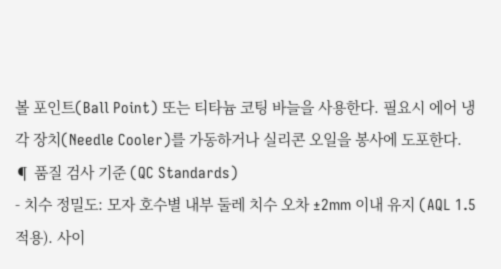볼 포인트(Ball Point) 또는 티타늄 코팅 바늘을 사용한다. 필요시 에어 냉각 장치(Needle Cooler)를 가동하거나 실리콘 오일을 봉사에 도포한다.
¶ 품질 검사 기준 (QC Standards)
- 치수 정밀도: 모자 호수별 내부 둘레 치수 오차 ±2mm 이내 유지 (AQL 1.5 적용). 사이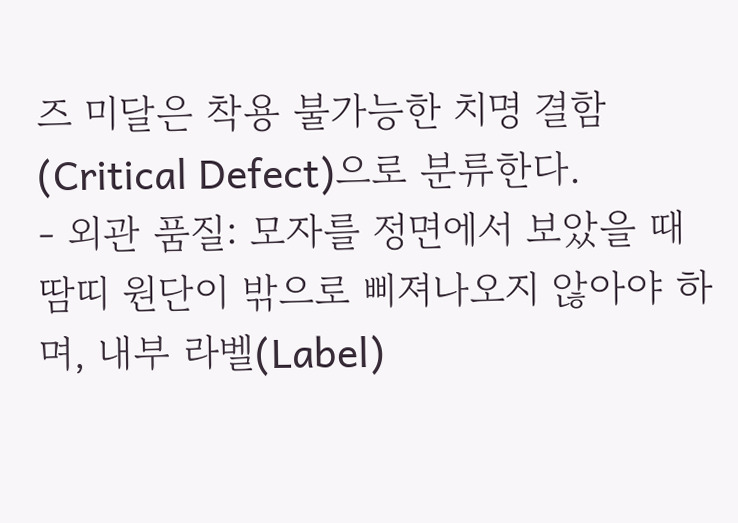즈 미달은 착용 불가능한 치명 결함(Critical Defect)으로 분류한다.
- 외관 품질: 모자를 정면에서 보았을 때 땀띠 원단이 밖으로 삐져나오지 않아야 하며, 내부 라벨(Label)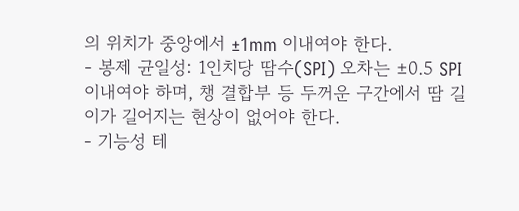의 위치가 중앙에서 ±1mm 이내여야 한다.
- 봉제 균일성: 1인치당 땀수(SPI) 오차는 ±0.5 SPI 이내여야 하며, 챙 결합부 등 두꺼운 구간에서 땀 길이가 길어지는 현상이 없어야 한다.
- 기능성 테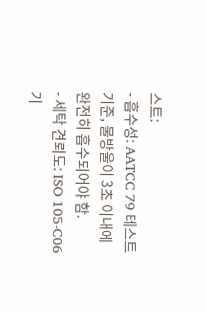스트:
- 흡수성: AATCC 79 테스트 기준, 물방울이 3초 이내에 완전히 흡수되어야 함.
- 세탁 견뢰도: ISO 105-C06 기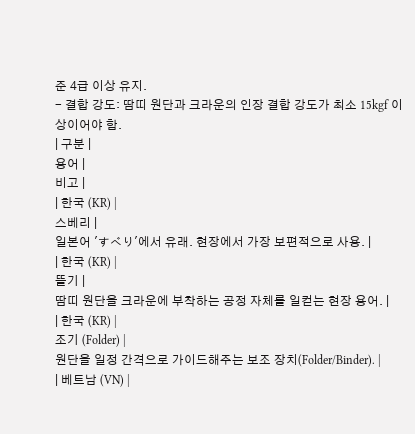준 4급 이상 유지.
- 결합 강도: 땀띠 원단과 크라운의 인장 결합 강도가 최소 15kgf 이상이어야 함.
| 구분 |
용어 |
비고 |
| 한국 (KR) |
스베리 |
일본어 'すべり'에서 유래. 현장에서 가장 보편적으로 사용. |
| 한국 (KR) |
뜰기 |
땀띠 원단을 크라운에 부착하는 공정 자체를 일컫는 현장 용어. |
| 한국 (KR) |
조기 (Folder) |
원단을 일정 간격으로 가이드해주는 보조 장치(Folder/Binder). |
| 베트남 (VN) |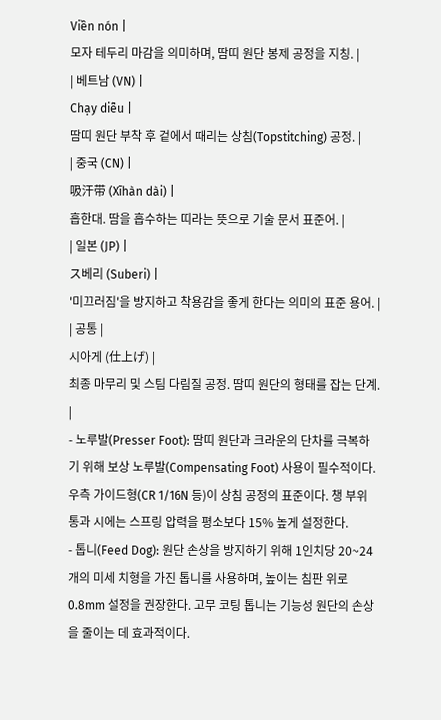Viền nón |
모자 테두리 마감을 의미하며, 땀띠 원단 봉제 공정을 지칭. |
| 베트남 (VN) |
Chạy diễu |
땀띠 원단 부착 후 겉에서 때리는 상침(Topstitching) 공정. |
| 중국 (CN) |
吸汗带 (Xīhàn dài) |
흡한대. 땀을 흡수하는 띠라는 뜻으로 기술 문서 표준어. |
| 일본 (JP) |
ス베리 (Suberi) |
'미끄러짐'을 방지하고 착용감을 좋게 한다는 의미의 표준 용어. |
| 공통 |
시아게 (仕上げ) |
최종 마무리 및 스팀 다림질 공정. 땀띠 원단의 형태를 잡는 단계. |
- 노루발(Presser Foot): 땀띠 원단과 크라운의 단차를 극복하기 위해 보상 노루발(Compensating Foot) 사용이 필수적이다. 우측 가이드형(CR 1/16N 등)이 상침 공정의 표준이다. 챙 부위 통과 시에는 스프링 압력을 평소보다 15% 높게 설정한다.
- 톱니(Feed Dog): 원단 손상을 방지하기 위해 1인치당 20~24개의 미세 치형을 가진 톱니를 사용하며, 높이는 침판 위로 0.8mm 설정을 권장한다. 고무 코팅 톱니는 기능성 원단의 손상을 줄이는 데 효과적이다.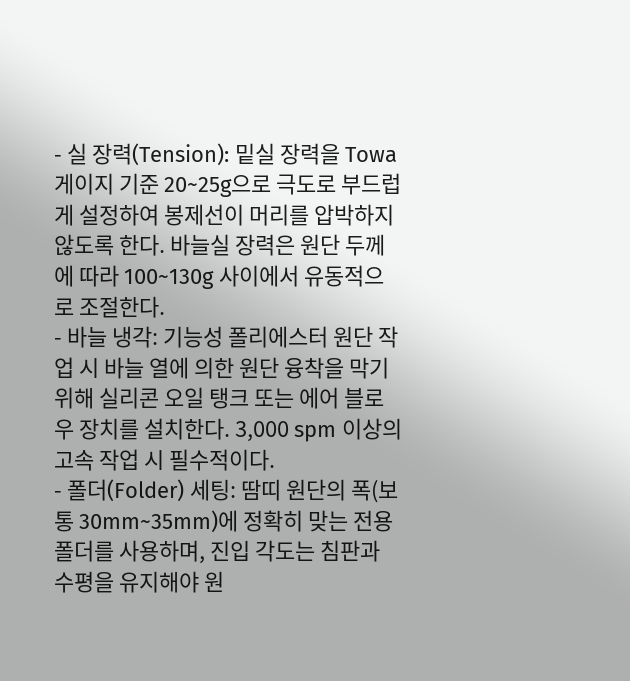- 실 장력(Tension): 밑실 장력을 Towa 게이지 기준 20~25g으로 극도로 부드럽게 설정하여 봉제선이 머리를 압박하지 않도록 한다. 바늘실 장력은 원단 두께에 따라 100~130g 사이에서 유동적으로 조절한다.
- 바늘 냉각: 기능성 폴리에스터 원단 작업 시 바늘 열에 의한 원단 융착을 막기 위해 실리콘 오일 탱크 또는 에어 블로우 장치를 설치한다. 3,000 spm 이상의 고속 작업 시 필수적이다.
- 폴더(Folder) 세팅: 땀띠 원단의 폭(보통 30mm~35mm)에 정확히 맞는 전용 폴더를 사용하며, 진입 각도는 침판과 수평을 유지해야 원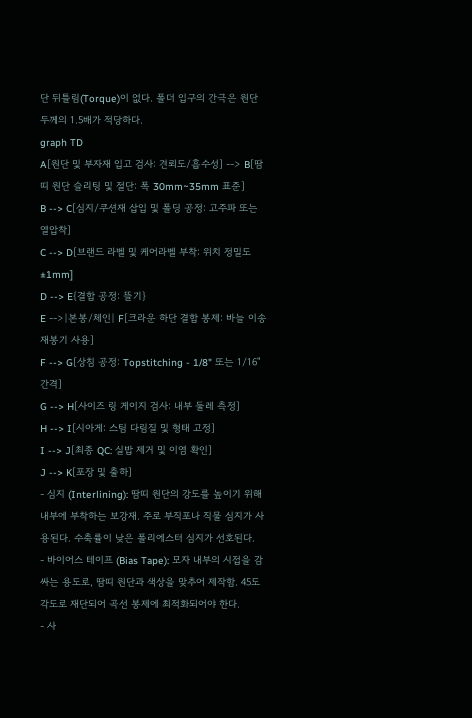단 뒤틀림(Torque)이 없다. 폴더 입구의 간극은 원단 두께의 1.5배가 적당하다.
graph TD
A[원단 및 부자재 입고 검사: 견뢰도/흡수성] --> B[땀띠 원단 슬리팅 및 절단: 폭 30mm~35mm 표준]
B --> C[심지/쿠션재 삽입 및 폴딩 공정: 고주파 또는 열압착]
C --> D[브랜드 라벨 및 케어라벨 부착: 위치 정밀도 ±1mm]
D --> E{결합 공정: 뜰기}
E -->|본봉/체인| F[크라운 하단 결합 봉제: 바늘 이송 재봉기 사용]
F --> G[상침 공정: Topstitching - 1/8" 또는 1/16" 간격]
G --> H[사이즈 링 게이지 검사: 내부 둘레 측정]
H --> I[시아게: 스팀 다림질 및 형태 고정]
I --> J[최종 QC: 실밥 제거 및 이염 확인]
J --> K[포장 및 출하]
- 심지 (Interlining): 땀띠 원단의 강도를 높이기 위해 내부에 부착하는 보강재. 주로 부직포나 직물 심지가 사용된다. 수축률이 낮은 폴리에스터 심지가 선호된다.
- 바이어스 테이프 (Bias Tape): 모자 내부의 시접을 감싸는 용도로, 땀띠 원단과 색상을 맞추어 제작함. 45도 각도로 재단되어 곡선 봉제에 최적화되어야 한다.
- 사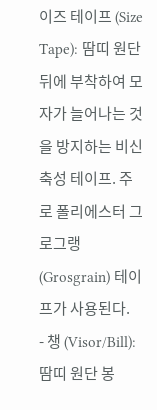이즈 테이프 (Size Tape): 땀띠 원단 뒤에 부착하여 모자가 늘어나는 것을 방지하는 비신축성 테이프. 주로 폴리에스터 그로그랭(Grosgrain) 테이프가 사용된다.
- 챙 (Visor/Bill): 땀띠 원단 봉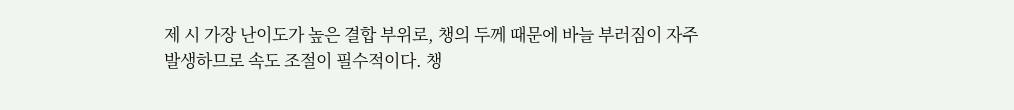제 시 가장 난이도가 높은 결합 부위로, 챙의 두께 때문에 바늘 부러짐이 자주 발생하므로 속도 조절이 필수적이다. 챙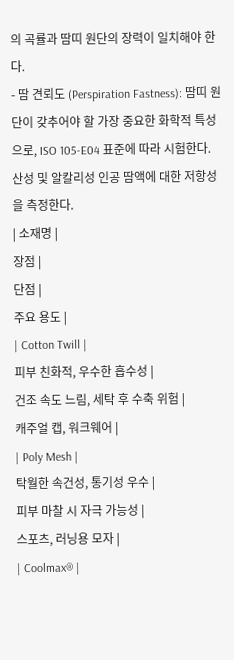의 곡률과 땀띠 원단의 장력이 일치해야 한다.
- 땀 견뢰도 (Perspiration Fastness): 땀띠 원단이 갖추어야 할 가장 중요한 화학적 특성으로, ISO 105-E04 표준에 따라 시험한다. 산성 및 알칼리성 인공 땀액에 대한 저항성을 측정한다.
| 소재명 |
장점 |
단점 |
주요 용도 |
| Cotton Twill |
피부 친화적, 우수한 흡수성 |
건조 속도 느림, 세탁 후 수축 위험 |
캐주얼 캡, 워크웨어 |
| Poly Mesh |
탁월한 속건성, 통기성 우수 |
피부 마찰 시 자극 가능성 |
스포츠, 러닝용 모자 |
| Coolmax® |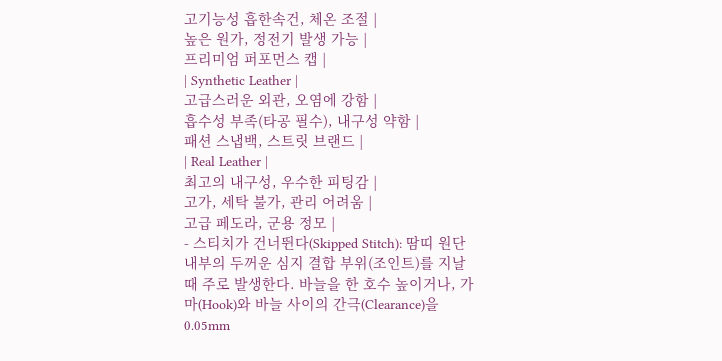고기능성 흡한속건, 체온 조절 |
높은 원가, 정전기 발생 가능 |
프리미엄 퍼포먼스 캡 |
| Synthetic Leather |
고급스러운 외관, 오염에 강함 |
흡수성 부족(타공 필수), 내구성 약함 |
패션 스냅백, 스트릿 브랜드 |
| Real Leather |
최고의 내구성, 우수한 피팅감 |
고가, 세탁 불가, 관리 어려움 |
고급 페도라, 군용 정모 |
- 스티치가 건너뛴다(Skipped Stitch): 땀띠 원단 내부의 두꺼운 심지 결합 부위(조인트)를 지날 때 주로 발생한다. 바늘을 한 호수 높이거나, 가마(Hook)와 바늘 사이의 간극(Clearance)을 0.05mm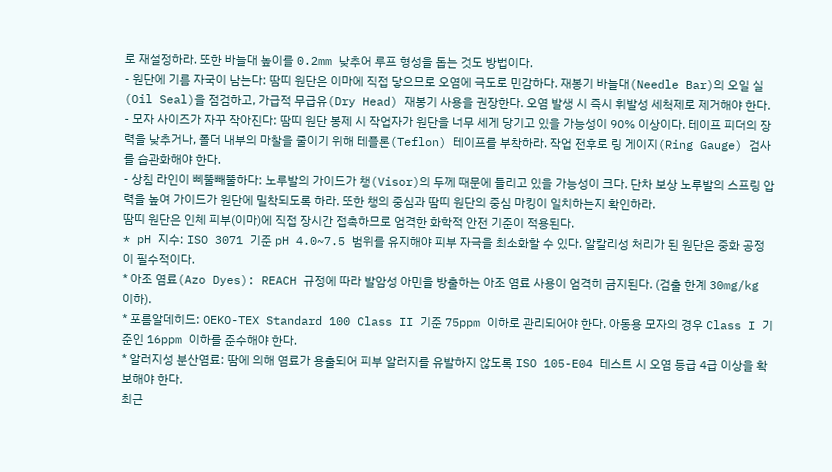로 재설정하라. 또한 바늘대 높이를 0.2mm 낮추어 루프 형성을 돕는 것도 방법이다.
- 원단에 기름 자국이 남는다: 땀띠 원단은 이마에 직접 닿으므로 오염에 극도로 민감하다. 재봉기 바늘대(Needle Bar)의 오일 실(Oil Seal)을 점검하고, 가급적 무급유(Dry Head) 재봉기 사용을 권장한다. 오염 발생 시 즉시 휘발성 세척제로 제거해야 한다.
- 모자 사이즈가 자꾸 작아진다: 땀띠 원단 봉제 시 작업자가 원단을 너무 세게 당기고 있을 가능성이 90% 이상이다. 테이프 피더의 장력을 낮추거나, 폴더 내부의 마찰을 줄이기 위해 테플론(Teflon) 테이프를 부착하라. 작업 전후로 링 게이지(Ring Gauge) 검사를 습관화해야 한다.
- 상침 라인이 삐뚤빼뚤하다: 노루발의 가이드가 챙(Visor)의 두께 때문에 들리고 있을 가능성이 크다. 단차 보상 노루발의 스프링 압력을 높여 가이드가 원단에 밀착되도록 하라. 또한 챙의 중심과 땀띠 원단의 중심 마킹이 일치하는지 확인하라.
땀띠 원단은 인체 피부(이마)에 직접 장시간 접촉하므로 엄격한 화학적 안전 기준이 적용된다.
* pH 지수: ISO 3071 기준 pH 4.0~7.5 범위를 유지해야 피부 자극을 최소화할 수 있다. 알칼리성 처리가 된 원단은 중화 공정이 필수적이다.
* 아조 염료(Azo Dyes): REACH 규정에 따라 발암성 아민을 방출하는 아조 염료 사용이 엄격히 금지된다. (검출 한계 30mg/kg 이하).
* 포름알데히드: OEKO-TEX Standard 100 Class II 기준 75ppm 이하로 관리되어야 한다. 아동용 모자의 경우 Class I 기준인 16ppm 이하를 준수해야 한다.
* 알러지성 분산염료: 땀에 의해 염료가 용출되어 피부 알러지를 유발하지 않도록 ISO 105-E04 테스트 시 오염 등급 4급 이상을 확보해야 한다.
최근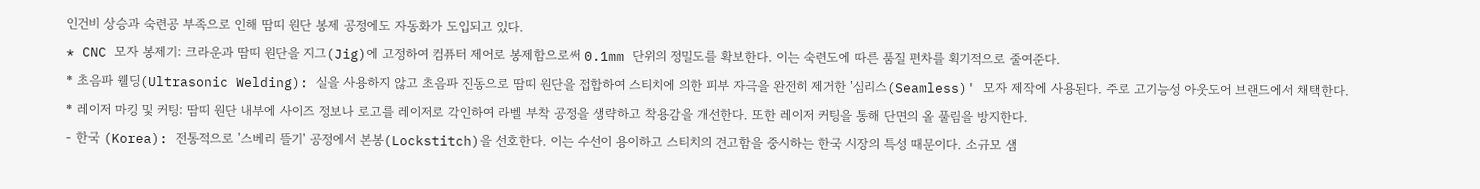인건비 상승과 숙련공 부족으로 인해 땀띠 원단 봉제 공정에도 자동화가 도입되고 있다.
* CNC 모자 봉제기: 크라운과 땀띠 원단을 지그(Jig)에 고정하여 컴퓨터 제어로 봉제함으로써 0.1mm 단위의 정밀도를 확보한다. 이는 숙련도에 따른 품질 편차를 획기적으로 줄여준다.
* 초음파 웰딩(Ultrasonic Welding): 실을 사용하지 않고 초음파 진동으로 땀띠 원단을 접합하여 스티치에 의한 피부 자극을 완전히 제거한 '심리스(Seamless)' 모자 제작에 사용된다. 주로 고기능성 아웃도어 브랜드에서 채택한다.
* 레이저 마킹 및 커팅: 땀띠 원단 내부에 사이즈 정보나 로고를 레이저로 각인하여 라벨 부착 공정을 생략하고 착용감을 개선한다. 또한 레이저 커팅을 통해 단면의 올 풀림을 방지한다.
- 한국 (Korea): 전통적으로 '스베리 뜰기' 공정에서 본봉(Lockstitch)을 선호한다. 이는 수선이 용이하고 스티치의 견고함을 중시하는 한국 시장의 특성 때문이다. 소규모 샘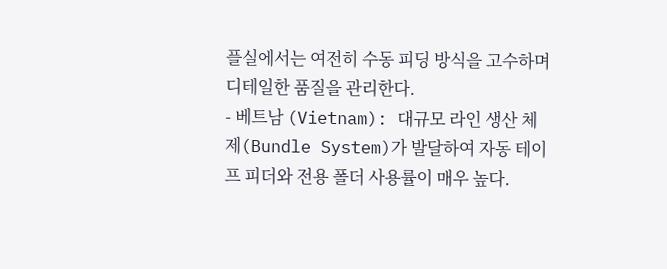플실에서는 여전히 수동 피딩 방식을 고수하며 디테일한 품질을 관리한다.
- 베트남 (Vietnam): 대규모 라인 생산 체제(Bundle System)가 발달하여 자동 테이프 피더와 전용 폴더 사용률이 매우 높다.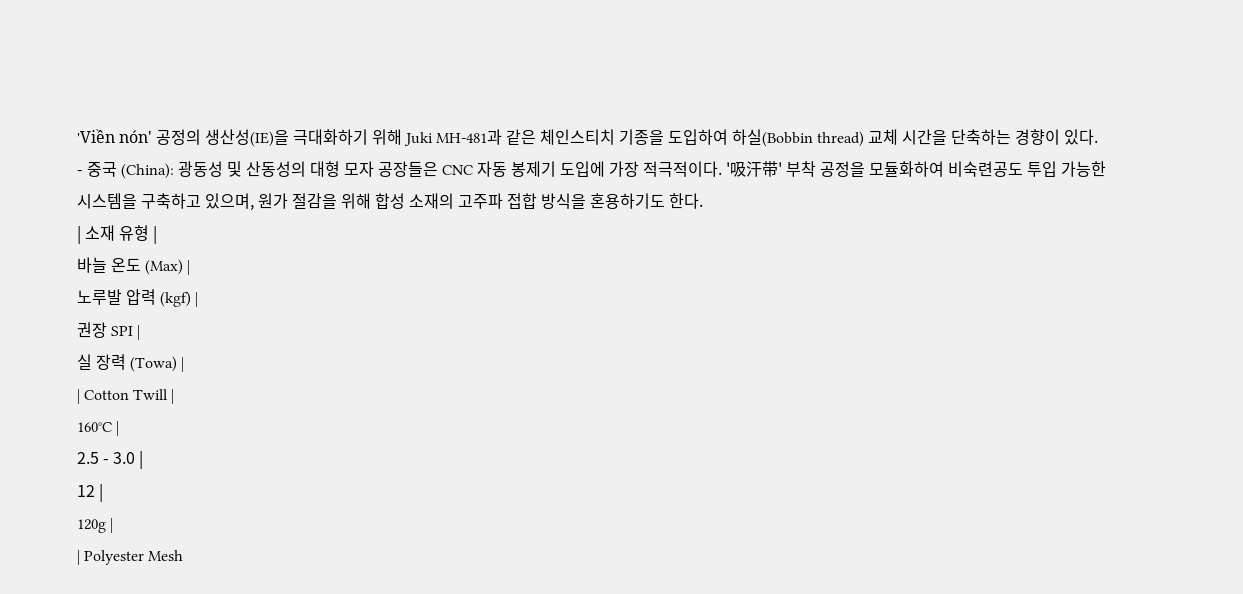'Viền nón' 공정의 생산성(IE)을 극대화하기 위해 Juki MH-481과 같은 체인스티치 기종을 도입하여 하실(Bobbin thread) 교체 시간을 단축하는 경향이 있다.
- 중국 (China): 광동성 및 산동성의 대형 모자 공장들은 CNC 자동 봉제기 도입에 가장 적극적이다. '吸汗带' 부착 공정을 모듈화하여 비숙련공도 투입 가능한 시스템을 구축하고 있으며, 원가 절감을 위해 합성 소재의 고주파 접합 방식을 혼용하기도 한다.
| 소재 유형 |
바늘 온도 (Max) |
노루발 압력 (kgf) |
권장 SPI |
실 장력 (Towa) |
| Cotton Twill |
160°C |
2.5 - 3.0 |
12 |
120g |
| Polyester Mesh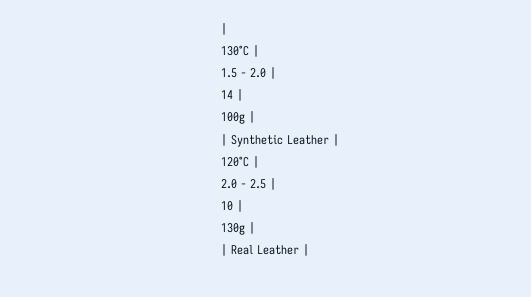|
130°C |
1.5 - 2.0 |
14 |
100g |
| Synthetic Leather |
120°C |
2.0 - 2.5 |
10 |
130g |
| Real Leather |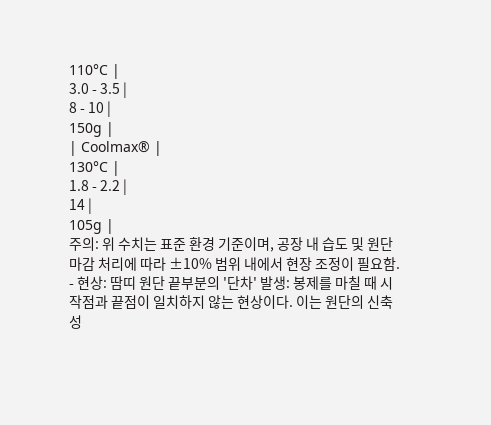110°C |
3.0 - 3.5 |
8 - 10 |
150g |
| Coolmax® |
130°C |
1.8 - 2.2 |
14 |
105g |
주의: 위 수치는 표준 환경 기준이며, 공장 내 습도 및 원단 마감 처리에 따라 ±10% 범위 내에서 현장 조정이 필요함.
- 현상: 땀띠 원단 끝부분의 '단차' 발생: 봉제를 마칠 때 시작점과 끝점이 일치하지 않는 현상이다. 이는 원단의 신축성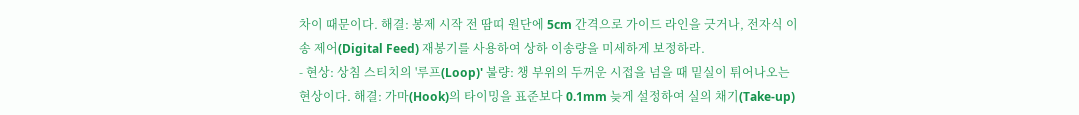차이 때문이다. 해결: 봉제 시작 전 땀띠 원단에 5cm 간격으로 가이드 라인을 긋거나, 전자식 이송 제어(Digital Feed) 재봉기를 사용하여 상하 이송량을 미세하게 보정하라.
- 현상: 상침 스티치의 '루프(Loop)' 불량: 챙 부위의 두꺼운 시접을 넘을 때 밑실이 튀어나오는 현상이다. 해결: 가마(Hook)의 타이밍을 표준보다 0.1mm 늦게 설정하여 실의 채기(Take-up)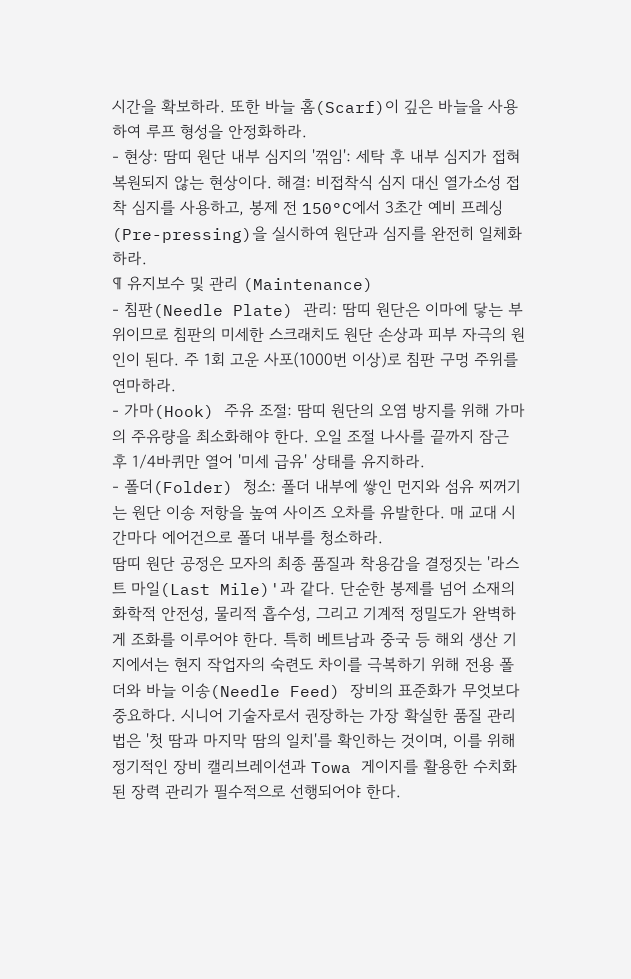시간을 확보하라. 또한 바늘 홈(Scarf)이 깊은 바늘을 사용하여 루프 형성을 안정화하라.
- 현상: 땀띠 원단 내부 심지의 '꺾임': 세탁 후 내부 심지가 접혀 복원되지 않는 현상이다. 해결: 비접착식 심지 대신 열가소성 접착 심지를 사용하고, 봉제 전 150°C에서 3초간 예비 프레싱(Pre-pressing)을 실시하여 원단과 심지를 완전히 일체화하라.
¶ 유지보수 및 관리 (Maintenance)
- 침판(Needle Plate) 관리: 땀띠 원단은 이마에 닿는 부위이므로 침판의 미세한 스크래치도 원단 손상과 피부 자극의 원인이 된다. 주 1회 고운 사포(1000번 이상)로 침판 구멍 주위를 연마하라.
- 가마(Hook) 주유 조절: 땀띠 원단의 오염 방지를 위해 가마의 주유량을 최소화해야 한다. 오일 조절 나사를 끝까지 잠근 후 1/4바퀴만 열어 '미세 급유' 상태를 유지하라.
- 폴더(Folder) 청소: 폴더 내부에 쌓인 먼지와 섬유 찌꺼기는 원단 이송 저항을 높여 사이즈 오차를 유발한다. 매 교대 시간마다 에어건으로 폴더 내부를 청소하라.
땀띠 원단 공정은 모자의 최종 품질과 착용감을 결정짓는 '라스트 마일(Last Mile)'과 같다. 단순한 봉제를 넘어 소재의 화학적 안전성, 물리적 흡수성, 그리고 기계적 정밀도가 완벽하게 조화를 이루어야 한다. 특히 베트남과 중국 등 해외 생산 기지에서는 현지 작업자의 숙련도 차이를 극복하기 위해 전용 폴더와 바늘 이송(Needle Feed) 장비의 표준화가 무엇보다 중요하다. 시니어 기술자로서 권장하는 가장 확실한 품질 관리법은 '첫 땀과 마지막 땀의 일치'를 확인하는 것이며, 이를 위해 정기적인 장비 캘리브레이션과 Towa 게이지를 활용한 수치화된 장력 관리가 필수적으로 선행되어야 한다.